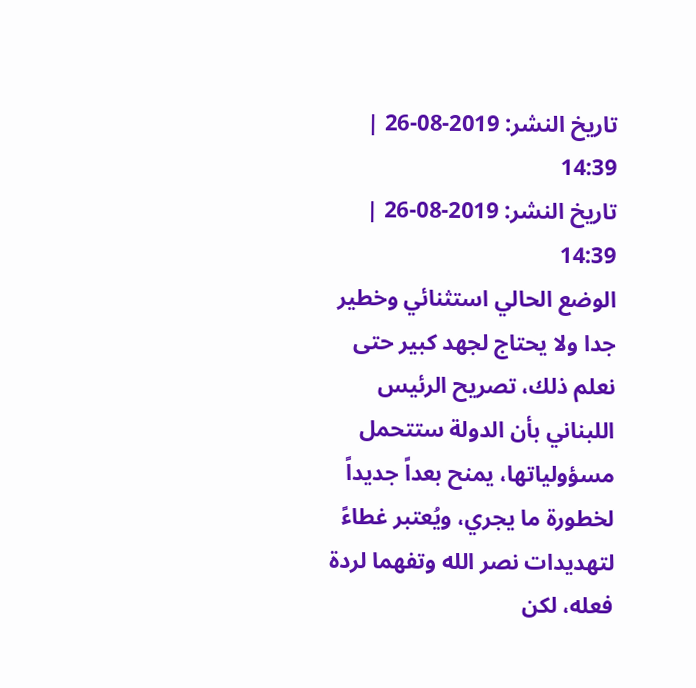تاريخ النشر: 2019-08-26 | 14:39
تاريخ النشر: 2019-08-26 | 14:39
الوضع الحالي استثنائي وخطير جدا ولا يحتاج لجهد كبير حتى نعلم ذلك، تصريح الرئيس اللبناني بأن الدولة ستتحمل مسؤولياتها، يمنح بعداً جديداً لخطورة ما يجري، ويُعتبر غطاءً لتهديدات نصر الله وتفهما لردة فعله، لكن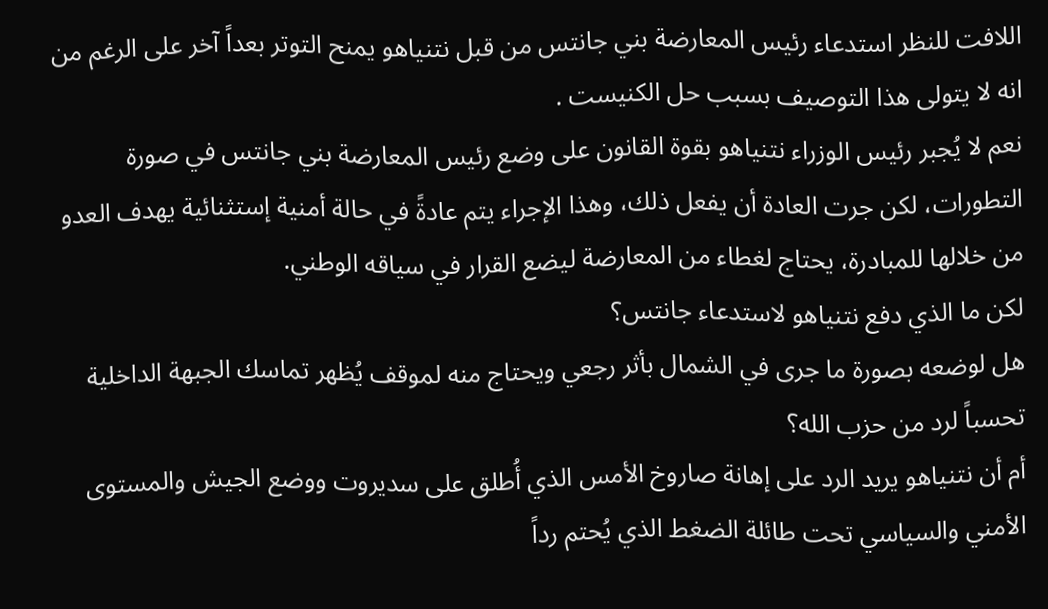اللافت للنظر استدعاء رئيس المعارضة بني جانتس من قبل نتنياهو يمنح التوتر بعداً آخر على الرغم من انه لا يتولى هذا التوصيف بسبب حل الكنيست .
نعم لا يُجبر رئيس الوزراء نتنياهو بقوة القانون على وضع رئيس المعارضة بني جانتس في صورة التطورات، لكن جرت العادة أن يفعل ذلك، وهذا الإجراء يتم عادةً في حالة أمنية إستثنائية يهدف العدو من خلالها للمبادرة، يحتاج لغطاء من المعارضة ليضع القرار في سياقه الوطني.
لكن ما الذي دفع نتنياهو لاستدعاء جانتس؟
هل لوضعه بصورة ما جرى في الشمال بأثر رجعي ويحتاج منه لموقف يُظهر تماسك الجبهة الداخلية تحسباً لرد من حزب الله؟
أم أن نتنياهو يريد الرد على إهانة صاروخ الأمس الذي أُطلق على سديروت ووضع الجيش والمستوى الأمني والسياسي تحت طائلة الضغط الذي يُحتم رداً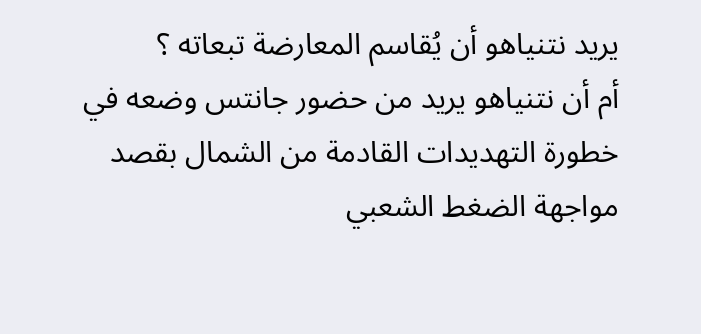يريد نتنياهو أن يُقاسم المعارضة تبعاته ؟
أم أن نتنياهو يريد من حضور جانتس وضعه في خطورة التهديدات القادمة من الشمال بقصد مواجهة الضغط الشعبي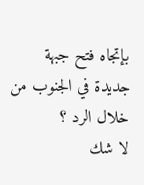بإتجاه فتح جبهة جديدة في الجنوب من خلال الرد ؟
لا شك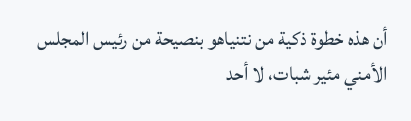أن هذه خطوة ذكية من نتنياهو بنصيحة من رئيس المجلس الأمني مئير شبات، لا أحد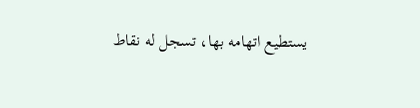يستطيع اتهامه بها، تسجل له نقاط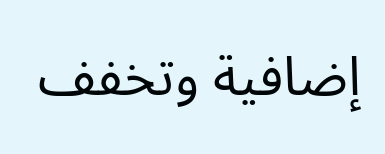إضافية وتخفف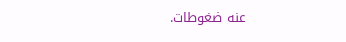عنه ضغوطات.